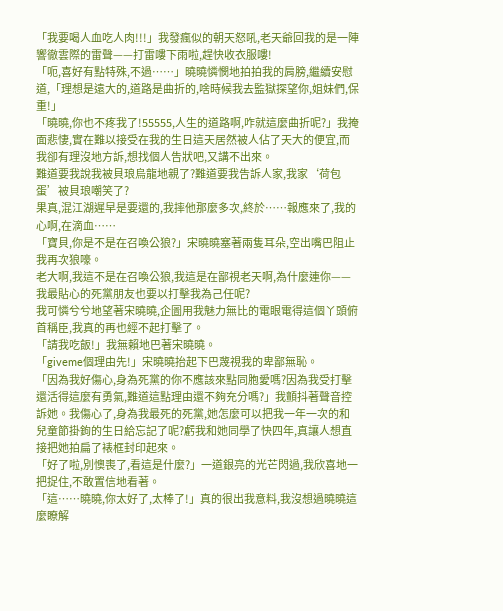「我要喝人血吃人肉!!!」我發瘋似的朝天怒吼,老天爺回我的是一陣響徹雲際的雷聲——打雷嘍下雨啦,趕快收衣服嘍!
「呃,喜好有點特殊,不過……」曉曉憐憫地拍拍我的肩膀,繼續安慰道,「理想是遠大的,道路是曲折的,啥時候我去監獄探望你,姐妹們,保重!」
「曉曉,你也不疼我了!55555,人生的道路啊,咋就這麼曲折呢?」我掩面悲悽,實在難以接受在我的生日這天居然被人佔了天大的便宜,而我卻有理沒地方訴,想找個人告狀吧,又講不出來。
難道要我說我被貝琅烏龍地親了?難道要我告訴人家,我家‘荷包蛋’被貝琅嘲笑了?
果真,混江湖遲早是要還的,我摔他那麼多次,終於……報應來了,我的心啊,在滴血……
「寶貝,你是不是在召喚公狼?」宋曉曉塞著兩隻耳朵,空出嘴巴阻止我再次狼嚎。
老大啊,我這不是在召喚公狼,我這是在鄙視老天啊,為什麼連你——我最貼心的死黨朋友也要以打擊我為己任呢?
我可憐兮兮地望著宋曉曉,企圖用我魅力無比的電眼電得這個丫頭俯首稱臣,我真的再也經不起打擊了。
「請我吃飯!」我無賴地巴著宋曉曉。
「giveme個理由先!」宋曉曉抬起下巴蔑視我的卑鄙無恥。
「因為我好傷心,身為死黨的你不應該來點同胞愛嗎?因為我受打擊還活得這麼有勇氣,難道這點理由還不夠充分嗎?」我顫抖著聲音控訴她。我傷心了,身為我最死的死黨,她怎麼可以把我一年一次的和兒童節掛鉤的生日給忘記了呢?虧我和她同學了快四年,真讓人想直接把她拍扁了裱框封印起來。
「好了啦,別懊喪了,看這是什麼?」一道銀亮的光芒閃過,我欣喜地一把捉住,不敢置信地看著。
「這……曉曉,你太好了,太棒了!」真的很出我意料,我沒想過曉曉這麼瞭解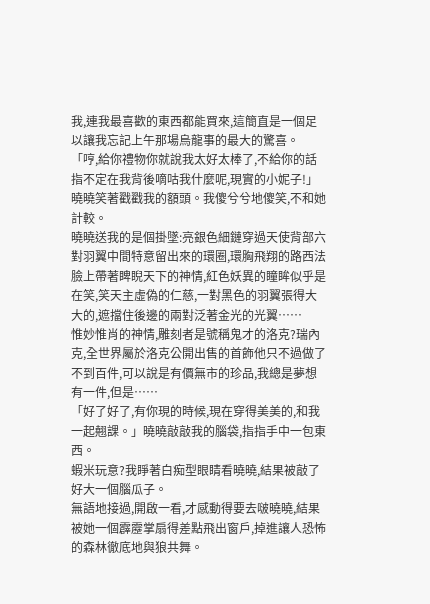我,連我最喜歡的東西都能買來,這簡直是一個足以讓我忘記上午那場烏龍事的最大的驚喜。
「哼,給你禮物你就說我太好太棒了,不給你的話指不定在我背後嘀咕我什麼呢,現實的小妮子!」曉曉笑著戳戳我的額頭。我傻兮兮地傻笑,不和她計較。
曉曉送我的是個掛墜:亮銀色細鏈穿過天使背部六對羽翼中間特意留出來的環圈,環胸飛翔的路西法臉上帶著睥睨天下的神情,紅色妖異的瞳眸似乎是在笑,笑天主虛偽的仁慈,一對黑色的羽翼張得大大的,遮擋住後邊的兩對泛著金光的光翼……
惟妙惟肖的神情,雕刻者是號稱鬼才的洛克?瑞內克,全世界屬於洛克公開出售的首飾他只不過做了不到百件,可以說是有價無市的珍品,我總是夢想有一件,但是……
「好了好了,有你現的時候,現在穿得美美的,和我一起翹課。」曉曉敲敲我的腦袋,指指手中一包東西。
蝦米玩意?我睜著白痴型眼睛看曉曉,結果被敲了好大一個腦瓜子。
無語地接過,開啟一看,才感動得要去啵曉曉,結果被她一個霹靂掌扇得差點飛出窗戶,掉進讓人恐怖的森林徹底地與狼共舞。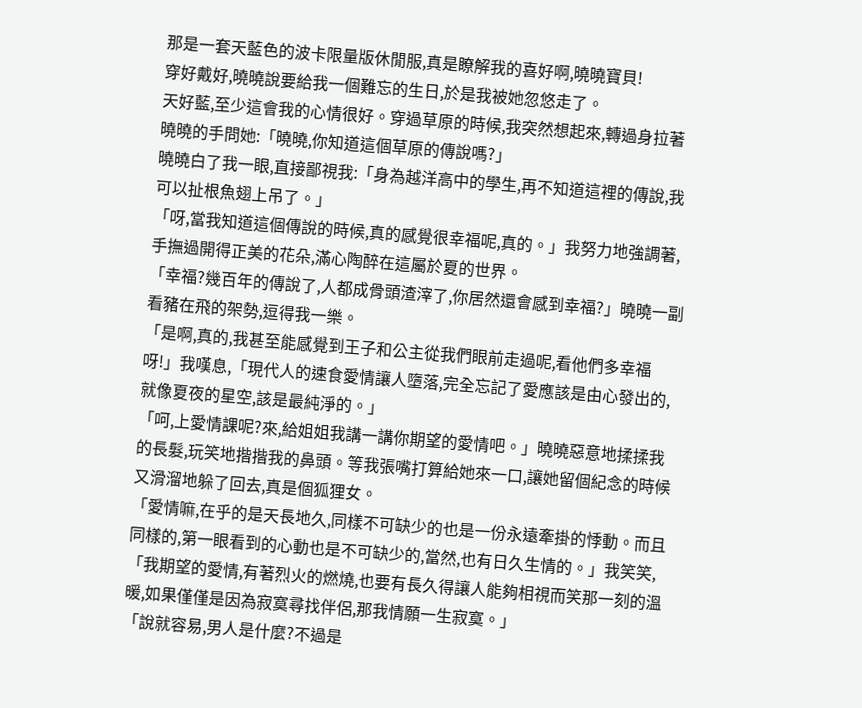那是一套天藍色的波卡限量版休閒服,真是瞭解我的喜好啊,曉曉寶貝!
穿好戴好,曉曉說要給我一個難忘的生日,於是我被她忽悠走了。
天好藍,至少這會我的心情很好。穿過草原的時候,我突然想起來,轉過身拉著曉曉的手問她:「曉曉,你知道這個草原的傳說嗎?」
曉曉白了我一眼,直接鄙視我:「身為越洋高中的學生,再不知道這裡的傳說,我可以扯根魚翅上吊了。」
「呀,當我知道這個傳說的時候,真的感覺很幸福呢,真的。」我努力地強調著,手撫過開得正美的花朵,滿心陶醉在這屬於夏的世界。
「幸福?幾百年的傳說了,人都成骨頭渣滓了,你居然還會感到幸福?」曉曉一副看豬在飛的架勢,逗得我一樂。
「是啊,真的,我甚至能感覺到王子和公主從我們眼前走過呢,看他們多幸福呀!」我嘆息,「現代人的速食愛情讓人墮落,完全忘記了愛應該是由心發出的,就像夏夜的星空,該是最純淨的。」
「呵,上愛情課呢?來,給姐姐我講一講你期望的愛情吧。」曉曉惡意地揉揉我的長髮,玩笑地揩揩我的鼻頭。等我張嘴打算給她來一口,讓她留個紀念的時候又滑溜地躲了回去,真是個狐狸女。
「愛情嘛,在乎的是天長地久,同樣不可缺少的也是一份永遠牽掛的悸動。而且同樣的,第一眼看到的心動也是不可缺少的,當然,也有日久生情的。」我笑笑,「我期望的愛情,有著烈火的燃燒,也要有長久得讓人能夠相視而笑那一刻的溫暖,如果僅僅是因為寂寞尋找伴侶,那我情願一生寂寞。」
「說就容易,男人是什麼?不過是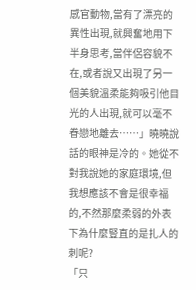感官動物,當有了漂亮的異性出現,就興奮地用下半身思考,當伴侶容貌不在,或者說又出現了另一個美貌溫柔能夠吸引他目光的人出現,就可以毫不眷戀地離去……」曉曉說話的眼神是冷的。她從不對我說她的家庭環境,但我想應該不會是很幸福的,不然那麼柔弱的外表下為什麼豎直的是扎人的刺呢?
「只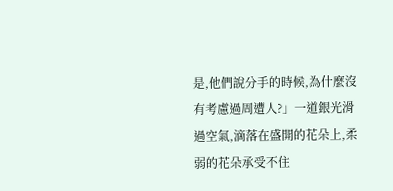是,他們說分手的時候,為什麼沒有考慮過周遭人?」一道銀光滑過空氣,滴落在盛開的花朵上,柔弱的花朵承受不住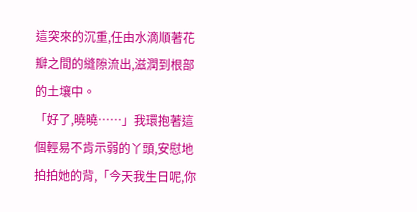這突來的沉重,任由水滴順著花瓣之間的縫隙流出,滋潤到根部的土壤中。
「好了,曉曉……」我環抱著這個輕易不肯示弱的丫頭,安慰地拍拍她的背,「今天我生日呢,你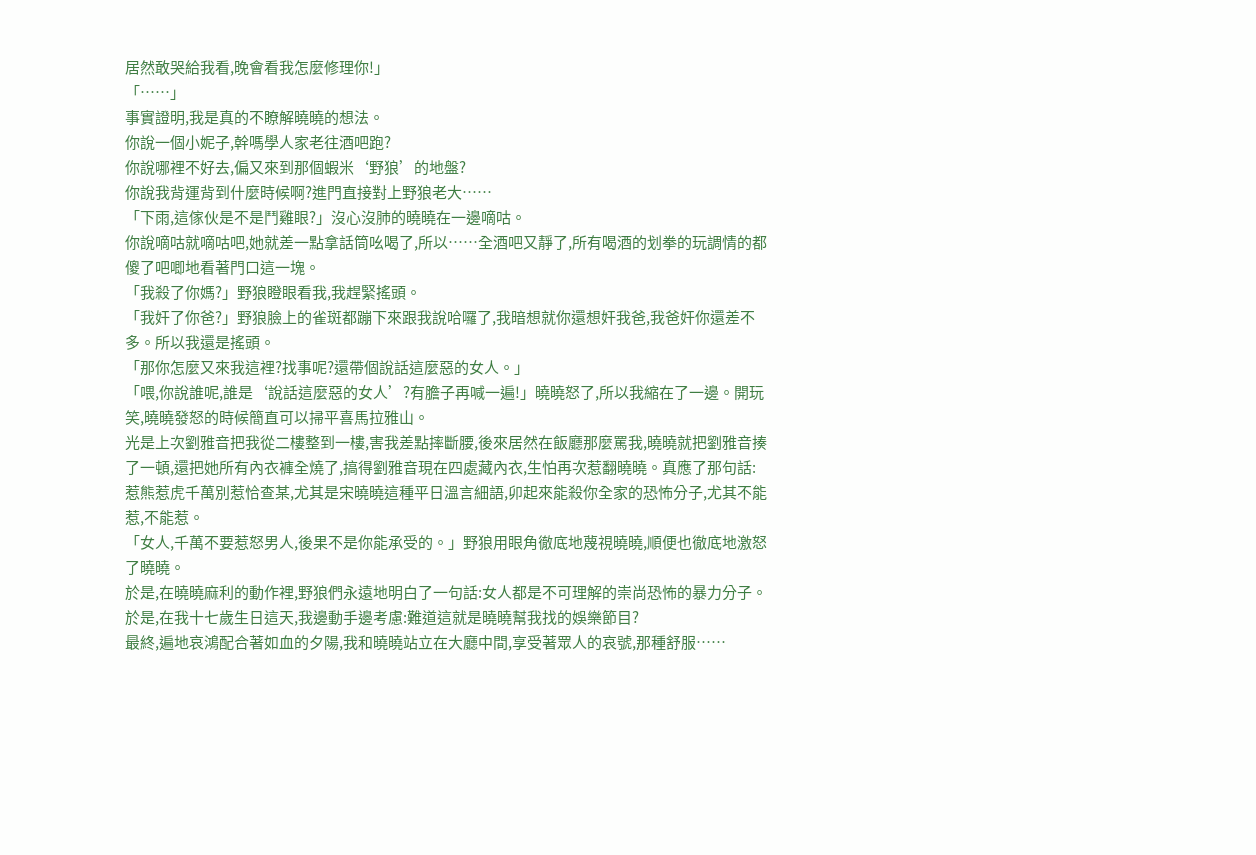居然敢哭給我看,晚會看我怎麼修理你!」
「……」
事實證明,我是真的不瞭解曉曉的想法。
你說一個小妮子,幹嗎學人家老往酒吧跑?
你說哪裡不好去,偏又來到那個蝦米‘野狼’的地盤?
你說我背運背到什麼時候啊?進門直接對上野狼老大……
「下雨,這傢伙是不是鬥雞眼?」沒心沒肺的曉曉在一邊嘀咕。
你說嘀咕就嘀咕吧,她就差一點拿話筒吆喝了,所以……全酒吧又靜了,所有喝酒的划拳的玩調情的都傻了吧唧地看著門口這一塊。
「我殺了你媽?」野狼瞪眼看我,我趕緊搖頭。
「我奸了你爸?」野狼臉上的雀斑都蹦下來跟我說哈囉了,我暗想就你還想奸我爸,我爸奸你還差不多。所以我還是搖頭。
「那你怎麼又來我這裡?找事呢?還帶個說話這麼惡的女人。」
「喂,你說誰呢,誰是‘說話這麼惡的女人’?有膽子再喊一遍!」曉曉怒了,所以我縮在了一邊。開玩笑,曉曉發怒的時候簡直可以掃平喜馬拉雅山。
光是上次劉雅音把我從二樓整到一樓,害我差點摔斷腰,後來居然在飯廳那麼罵我,曉曉就把劉雅音揍了一頓,還把她所有內衣褲全燒了,搞得劉雅音現在四處藏內衣,生怕再次惹翻曉曉。真應了那句話:惹熊惹虎千萬別惹恰查某,尤其是宋曉曉這種平日溫言細語,卯起來能殺你全家的恐怖分子,尤其不能惹,不能惹。
「女人,千萬不要惹怒男人,後果不是你能承受的。」野狼用眼角徹底地蔑視曉曉,順便也徹底地激怒了曉曉。
於是,在曉曉麻利的動作裡,野狼們永遠地明白了一句話:女人都是不可理解的崇尚恐怖的暴力分子。
於是,在我十七歲生日這天,我邊動手邊考慮:難道這就是曉曉幫我找的娛樂節目?
最終,遍地哀鴻配合著如血的夕陽,我和曉曉站立在大廳中間,享受著眾人的哀號,那種舒服……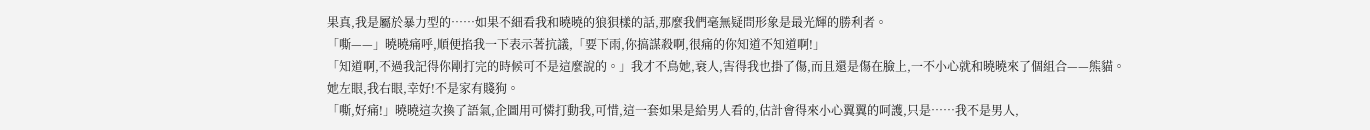果真,我是屬於暴力型的……如果不細看我和曉曉的狼狽樣的話,那麼我們毫無疑問形象是最光輝的勝利者。
「嘶——」曉曉痛呼,順便掐我一下表示著抗議,「要下雨,你搞謀殺啊,很痛的你知道不知道啊!」
「知道啊,不過我記得你剛打完的時候可不是這麼說的。」我才不鳥她,衰人,害得我也掛了傷,而且還是傷在臉上,一不小心就和曉曉來了個組合——熊貓。
她左眼,我右眼,幸好!不是家有賤狗。
「嘶,好痛!」曉曉這次換了語氣,企圖用可憐打動我,可惜,這一套如果是給男人看的,估計會得來小心翼翼的呵護,只是……我不是男人,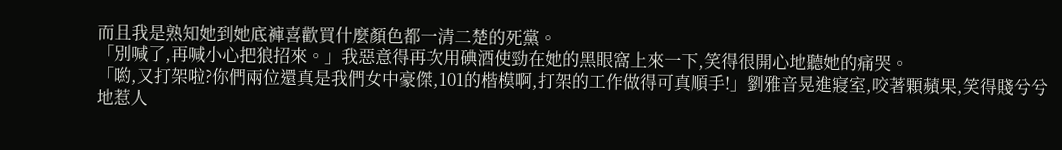而且我是熟知她到她底褲喜歡買什麼顏色都一清二楚的死黨。
「別喊了,再喊小心把狼招來。」我惡意得再次用碘酒使勁在她的黑眼窩上來一下,笑得很開心地聽她的痛哭。
「喲,又打架啦?你們兩位還真是我們女中豪傑,101的楷模啊,打架的工作做得可真順手!」劉雅音晃進寢室,咬著顆蘋果,笑得賤兮兮地惹人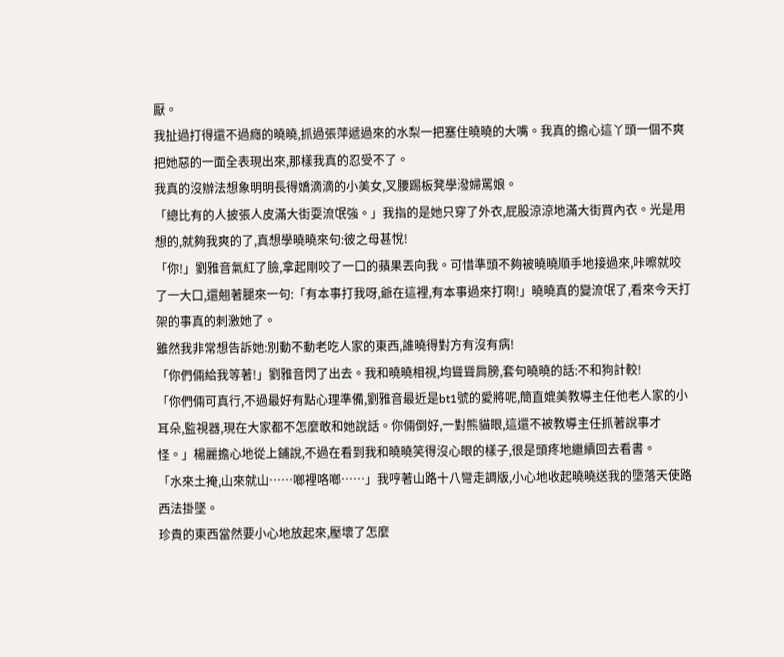厭。
我扯過打得還不過癮的曉曉,抓過張萍遞過來的水梨一把塞住曉曉的大嘴。我真的擔心這丫頭一個不爽把她惡的一面全表現出來,那樣我真的忍受不了。
我真的沒辦法想象明明長得嬌滴滴的小美女,叉腰踢板凳學潑婦罵娘。
「總比有的人披張人皮滿大街耍流氓強。」我指的是她只穿了外衣,屁股涼涼地滿大街買內衣。光是用想的,就夠我爽的了,真想學曉曉來句:彼之母甚悅!
「你!」劉雅音氣紅了臉,拿起剛咬了一口的蘋果丟向我。可惜準頭不夠被曉曉順手地接過來,咔嚓就咬了一大口,還翹著腿來一句:「有本事打我呀,爺在這裡,有本事過來打啊!」曉曉真的變流氓了,看來今天打架的事真的刺激她了。
雖然我非常想告訴她:別動不動老吃人家的東西,誰曉得對方有沒有病!
「你們倆給我等著!」劉雅音閃了出去。我和曉曉相視,均聳聳肩膀,套句曉曉的話:不和狗計較!
「你們倆可真行,不過最好有點心理準備,劉雅音最近是bt1號的愛將呢,簡直媲美教導主任他老人家的小耳朵,監視器,現在大家都不怎麼敢和她說話。你倆倒好,一對熊貓眼,這還不被教導主任抓著說事才怪。」楊麗擔心地從上鋪說,不過在看到我和曉曉笑得沒心眼的樣子,很是頭疼地繼續回去看書。
「水來土掩,山來就山……啷裡咯啷……」我哼著山路十八彎走調版,小心地收起曉曉送我的墮落天使路西法掛墜。
珍貴的東西當然要小心地放起來,壓壞了怎麼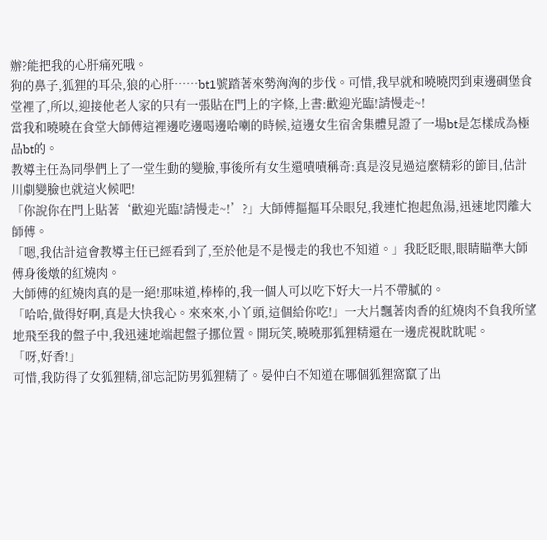辦?能把我的心肝痛死哦。
狗的鼻子,狐狸的耳朵,狼的心肝……bt1號踏著來勢洶洶的步伐。可惜,我早就和曉曉閃到東邊碉堡食堂裡了,所以,迎接他老人家的只有一張貼在門上的字條,上書:歡迎光臨!請慢走~!
當我和曉曉在食堂大師傅這裡邊吃邊喝邊哈喇的時候,這邊女生宿舍集體見證了一場bt是怎樣成為極品bt的。
教導主任為同學們上了一堂生動的變臉,事後所有女生還嘖嘖稱奇:真是沒見過這麼精彩的節目,估計川劇變臉也就這火候吧!
「你說你在門上貼著‘歡迎光臨!請慢走~!’?」大師傅摳摳耳朵眼兒,我連忙抱起魚湯,迅速地閃離大師傅。
「嗯,我估計這會教導主任已經看到了,至於他是不是慢走的我也不知道。」我眨眨眼,眼睛瞄準大師傅身後燉的紅燒肉。
大師傅的紅燒肉真的是一絕!那味道,棒棒的,我一個人可以吃下好大一片不帶膩的。
「哈哈,做得好啊,真是大快我心。來來來,小丫頭,這個給你吃!」一大片飄著肉香的紅燒肉不負我所望地飛至我的盤子中,我迅速地端起盤子挪位置。開玩笑,曉曉那狐狸精還在一邊虎視眈眈呢。
「呀,好香!」
可惜,我防得了女狐狸精,卻忘記防男狐狸精了。晏仲白不知道在哪個狐狸窩竄了出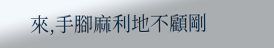來,手腳麻利地不顧剛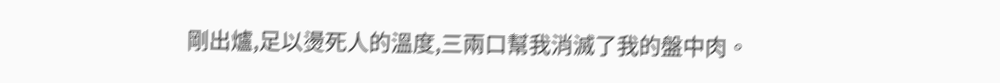剛出爐,足以燙死人的溫度,三兩口幫我消滅了我的盤中肉。